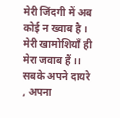मेरी जिंदगी में अब कोई न ख्वाब है ।
मेरी खामोशियाँ ही मेरा जवाब हैं ।।
सबके अपने दायरे , अपना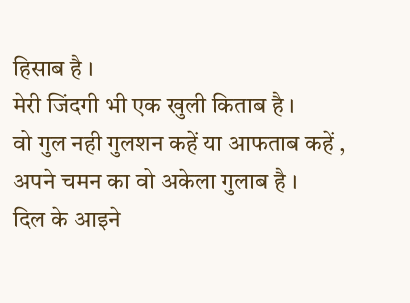हिसाब है ।
मेरी जिंदगी भी एक खुली किताब है ।
वो गुल नही गुलशन कहें या आफताब कहें ,
अपने चमन का वो अकेला गुलाब है ।
दिल के आइने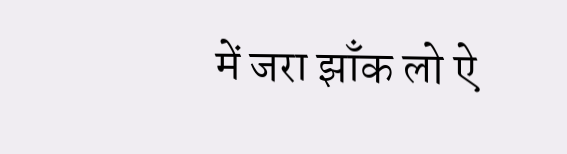में जरा झाँक लो ऐ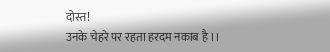दोस्त!
उनके चेहरे पर रहता हरदम नकाब है ।।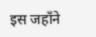इस जहाँने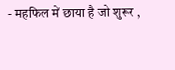- महफिल में छाया है जो शुरूर ,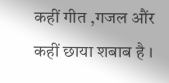कहीं गीत ,गजल औंर कहीं छाया शबाब है ।